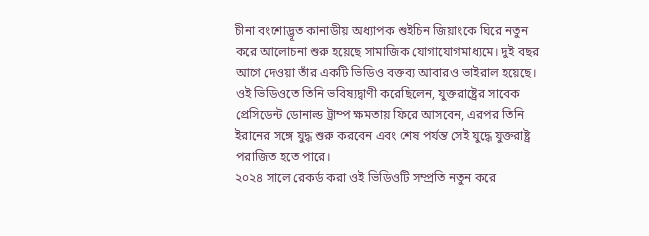চীনা বংশোদ্ভূত কানাডীয় অধ্যাপক শুইচিন জিয়াংকে ঘিরে নতুন করে আলোচনা শুরু হয়েছে সামাজিক যোগাযোগমাধ্যমে। দুই বছর আগে দেওয়া তাঁর একটি ভিডিও বক্তব্য আবারও ভাইরাল হয়েছে। ওই ভিডিওতে তিনি ভবিষ্যদ্বাণী করেছিলেন, যুক্তরাষ্ট্রের সাবেক প্রেসিডেন্ট ডোনাল্ড ট্রাম্প ক্ষমতায় ফিরে আসবেন, এরপর তিনি ইরানের সঙ্গে যুদ্ধ শুরু করবেন এবং শেষ পর্যন্ত সেই যুদ্ধে যুক্তরাষ্ট্র পরাজিত হতে পারে।
২০২৪ সালে রেকর্ড করা ওই ভিডিওটি সম্প্রতি নতুন করে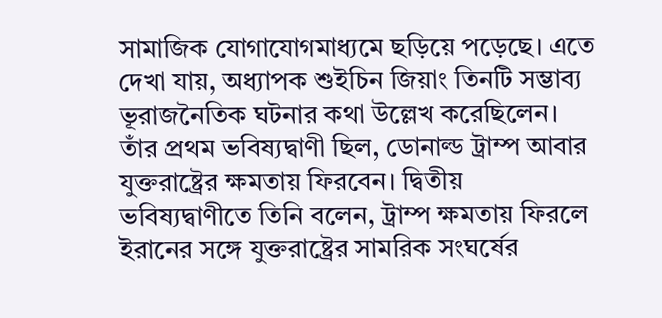সামাজিক যোগাযোগমাধ্যমে ছড়িয়ে পড়েছে। এতে দেখা যায়, অধ্যাপক শুইচিন জিয়াং তিনটি সম্ভাব্য ভূরাজনৈতিক ঘটনার কথা উল্লেখ করেছিলেন। তাঁর প্রথম ভবিষ্যদ্বাণী ছিল, ডোনাল্ড ট্রাম্প আবার যুক্তরাষ্ট্রের ক্ষমতায় ফিরবেন। দ্বিতীয় ভবিষ্যদ্বাণীতে তিনি বলেন, ট্রাম্প ক্ষমতায় ফিরলে ইরানের সঙ্গে যুক্তরাষ্ট্রের সামরিক সংঘর্ষের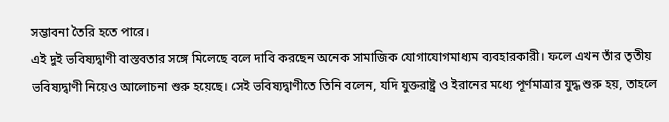সম্ভাবনা তৈরি হতে পারে।
এই দুই ভবিষ্যদ্বাণী বাস্তবতার সঙ্গে মিলেছে বলে দাবি করছেন অনেক সামাজিক যোগাযোগমাধ্যম ব্যবহারকারী। ফলে এখন তাঁর তৃতীয় ভবিষ্যদ্বাণী নিয়েও আলোচনা শুরু হয়েছে। সেই ভবিষ্যদ্বাণীতে তিনি বলেন, যদি যুক্তরাষ্ট্র ও ইরানের মধ্যে পূর্ণমাত্রার যুদ্ধ শুরু হয়, তাহলে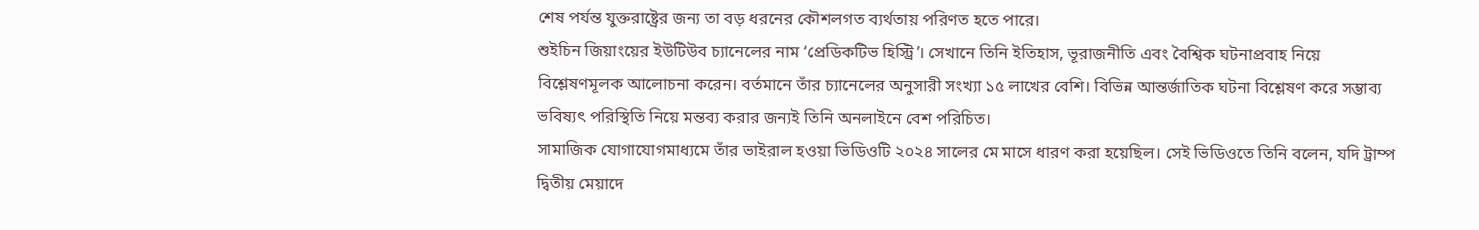শেষ পর্যন্ত যুক্তরাষ্ট্রের জন্য তা বড় ধরনের কৌশলগত ব্যর্থতায় পরিণত হতে পারে।
শুইচিন জিয়াংয়ের ইউটিউব চ্যানেলের নাম ‘প্রেডিকটিভ হিস্ট্রি’। সেখানে তিনি ইতিহাস, ভূরাজনীতি এবং বৈশ্বিক ঘটনাপ্রবাহ নিয়ে বিশ্লেষণমূলক আলোচনা করেন। বর্তমানে তাঁর চ্যানেলের অনুসারী সংখ্যা ১৫ লাখের বেশি। বিভিন্ন আন্তর্জাতিক ঘটনা বিশ্লেষণ করে সম্ভাব্য ভবিষ্যৎ পরিস্থিতি নিয়ে মন্তব্য করার জন্যই তিনি অনলাইনে বেশ পরিচিত।
সামাজিক যোগাযোগমাধ্যমে তাঁর ভাইরাল হওয়া ভিডিওটি ২০২৪ সালের মে মাসে ধারণ করা হয়েছিল। সেই ভিডিওতে তিনি বলেন, যদি ট্রাম্প দ্বিতীয় মেয়াদে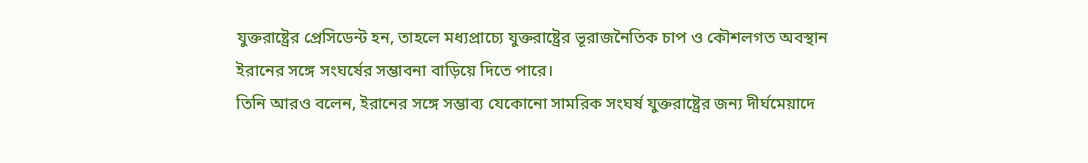যুক্তরাষ্ট্রের প্রেসিডেন্ট হন, তাহলে মধ্যপ্রাচ্যে যুক্তরাষ্ট্রের ভূরাজনৈতিক চাপ ও কৌশলগত অবস্থান ইরানের সঙ্গে সংঘর্ষের সম্ভাবনা বাড়িয়ে দিতে পারে।
তিনি আরও বলেন, ইরানের সঙ্গে সম্ভাব্য যেকোনো সামরিক সংঘর্ষ যুক্তরাষ্ট্রের জন্য দীর্ঘমেয়াদে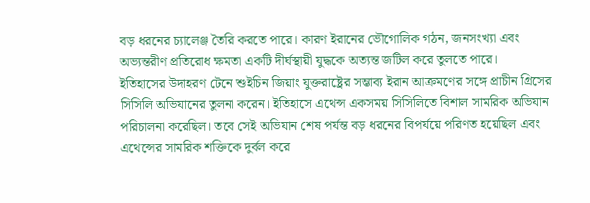বড় ধরনের চ্যালেঞ্জ তৈরি করতে পারে। কারণ ইরানের ভৌগোলিক গঠন, জনসংখ্যা এবং অভ্যন্তরীণ প্রতিরোধ ক্ষমতা একটি দীর্ঘস্থায়ী যুদ্ধকে অত্যন্ত জটিল করে তুলতে পারে।
ইতিহাসের উদাহরণ টেনে শুইচিন জিয়াং যুক্তরাষ্ট্রের সম্ভাব্য ইরান আক্রমণের সঙ্গে প্রাচীন গ্রিসের সিসিলি অভিযানের তুলনা করেন। ইতিহাসে এথেন্স একসময় সিসিলিতে বিশাল সামরিক অভিযান পরিচালনা করেছিল। তবে সেই অভিযান শেষ পর্যন্ত বড় ধরনের বিপর্যয়ে পরিণত হয়েছিল এবং এথেন্সের সামরিক শক্তিকে দুর্বল করে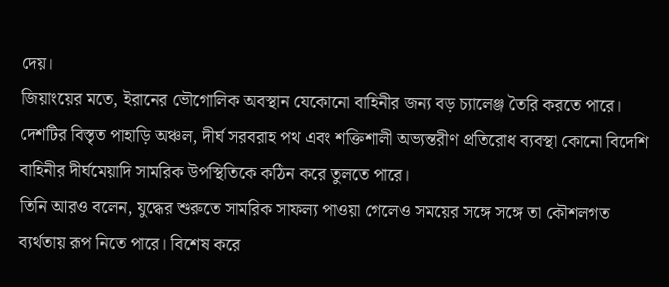দেয়।
জিয়াংয়ের মতে, ইরানের ভৌগোলিক অবস্থান যেকোনো বাহিনীর জন্য বড় চ্যালেঞ্জ তৈরি করতে পারে। দেশটির বিস্তৃত পাহাড়ি অঞ্চল, দীর্ঘ সরবরাহ পথ এবং শক্তিশালী অভ্যন্তরীণ প্রতিরোধ ব্যবস্থা কোনো বিদেশি বাহিনীর দীর্ঘমেয়াদি সামরিক উপস্থিতিকে কঠিন করে তুলতে পারে।
তিনি আরও বলেন, যুদ্ধের শুরুতে সামরিক সাফল্য পাওয়া গেলেও সময়ের সঙ্গে সঙ্গে তা কৌশলগত ব্যর্থতায় রূপ নিতে পারে। বিশেষ করে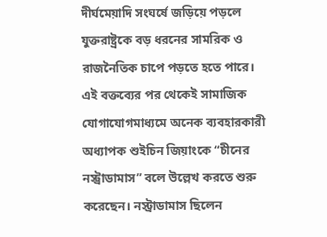দীর্ঘমেয়াদি সংঘর্ষে জড়িয়ে পড়লে যুক্তরাষ্ট্রকে বড় ধরনের সামরিক ও রাজনৈতিক চাপে পড়তে হতে পারে।
এই বক্তব্যের পর থেকেই সামাজিক যোগাযোগমাধ্যমে অনেক ব্যবহারকারী অধ্যাপক শুইচিন জিয়াংকে “চীনের নস্ট্রাডামাস” বলে উল্লেখ করতে শুরু করেছেন। নস্ট্রাডামাস ছিলেন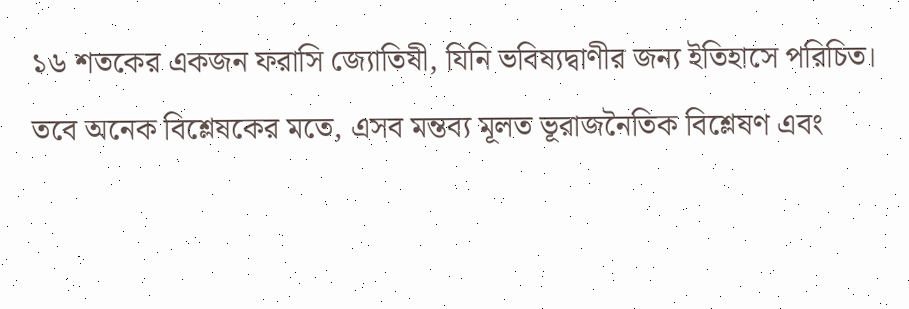১৬ শতকের একজন ফরাসি জ্যোতিষী, যিনি ভবিষ্যদ্বাণীর জন্য ইতিহাসে পরিচিত।
তবে অনেক বিশ্লেষকের মতে, এসব মন্তব্য মূলত ভূরাজনৈতিক বিশ্লেষণ এবং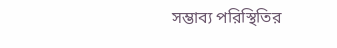সম্ভাব্য পরিস্থিতির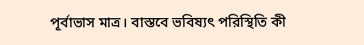পূর্বাভাস মাত্র। বাস্তবে ভবিষ্যৎ পরিস্থিতি কী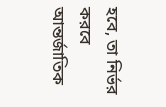হবে, তা নির্ভর করবে আন্তর্জাতিক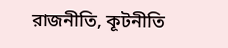রাজনীতি, কূটনীতি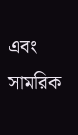এবং সামরিক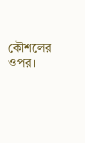কৌশলের ওপর।